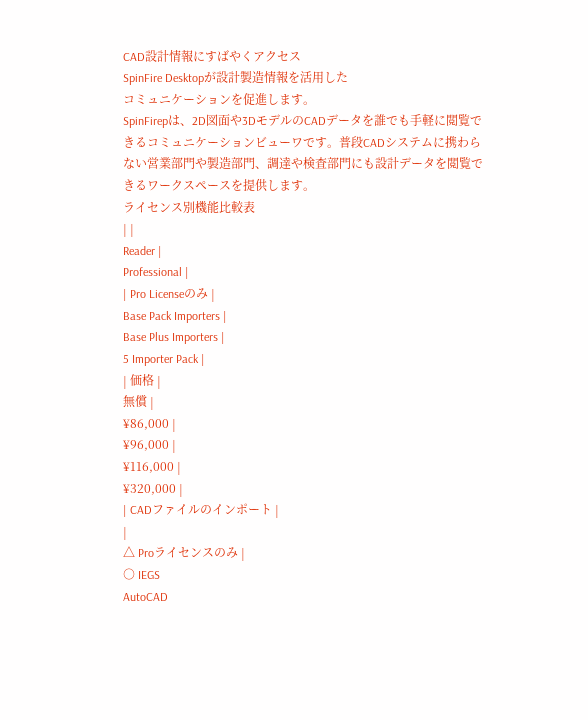CAD設計情報にすばやくアクセス
SpinFire Desktopが設計製造情報を活用した
コミュニケーションを促進します。
SpinFirepは、2D図面や3DモデルのCADデータを誰でも手軽に閲覧できるコミュニケーションビューワです。普段CADシステムに携わらない営業部門や製造部門、調達や検査部門にも設計データを閲覧できるワークスペースを提供します。
ライセンス別機能比較表
| |
Reader |
Professional |
| Pro Licenseのみ |
Base Pack Importers |
Base Plus Importers |
5 Importer Pack |
| 価格 |
無償 |
¥86,000 |
¥96,000 |
¥116,000 |
¥320,000 |
| CADファイルのインポート |
|
△ Proライセンスのみ |
○ IEGS
AutoCAD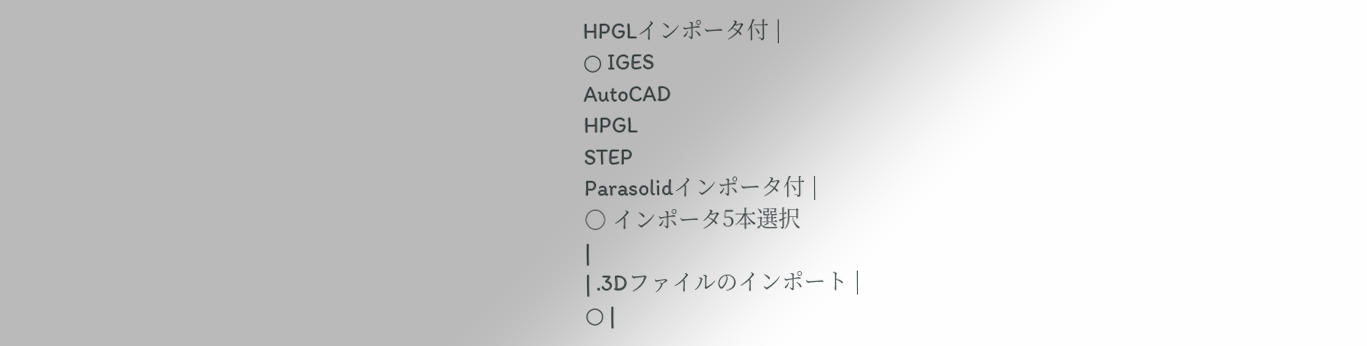HPGLインポータ付 |
○ IGES
AutoCAD
HPGL
STEP
Parasolidインポータ付 |
○ インポータ5本選択
|
| .3Dファイルのインポート |
○ |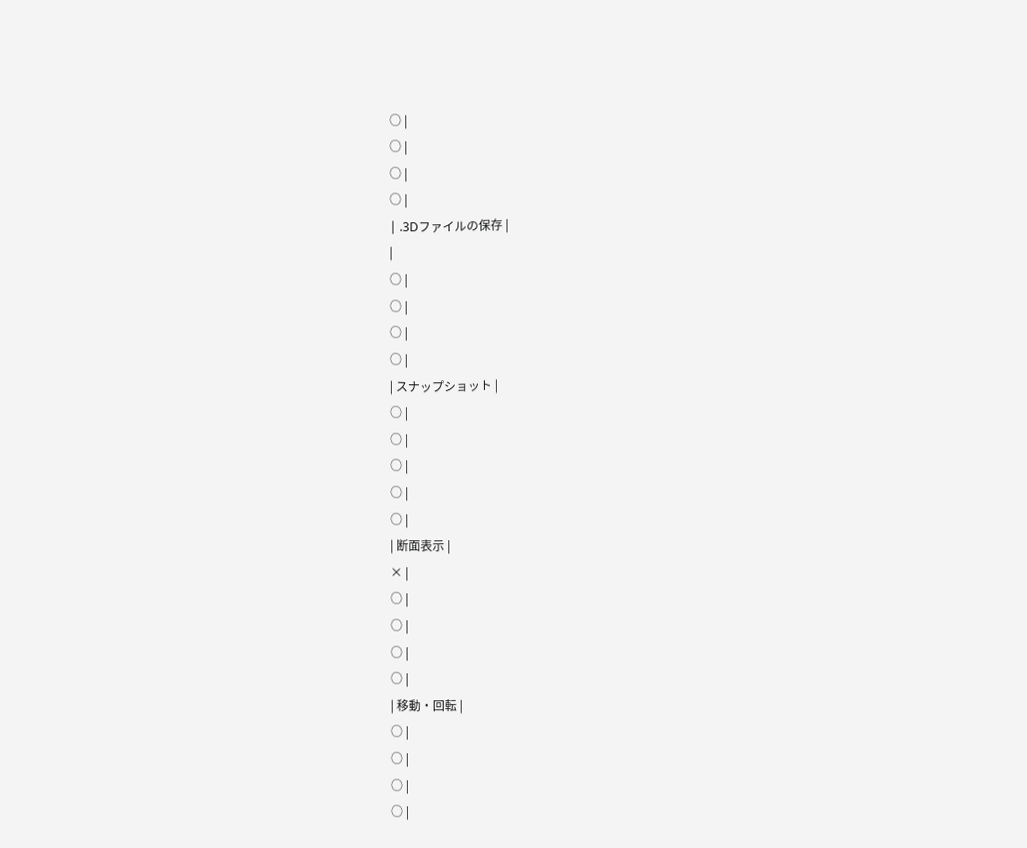○ |
○ |
○ |
○ |
| .3Dファイルの保存 |
|
○ |
○ |
○ |
○ |
| スナップショット |
○ |
○ |
○ |
○ |
○ |
| 断面表示 |
× |
○ |
○ |
○ |
○ |
| 移動・回転 |
○ |
○ |
○ |
○ |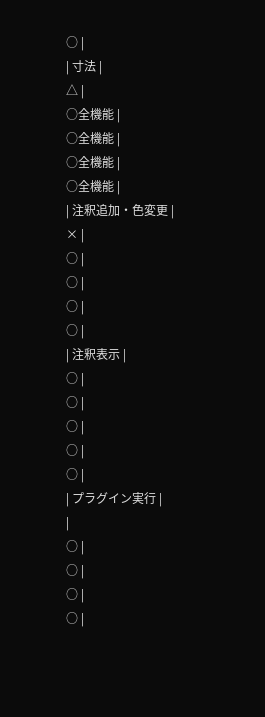○ |
| 寸法 |
△ |
○全機能 |
○全機能 |
○全機能 |
○全機能 |
| 注釈追加・色変更 |
× |
○ |
○ |
○ |
○ |
| 注釈表示 |
○ |
○ |
○ |
○ |
○ |
| プラグイン実行 |
|
○ |
○ |
○ |
○ |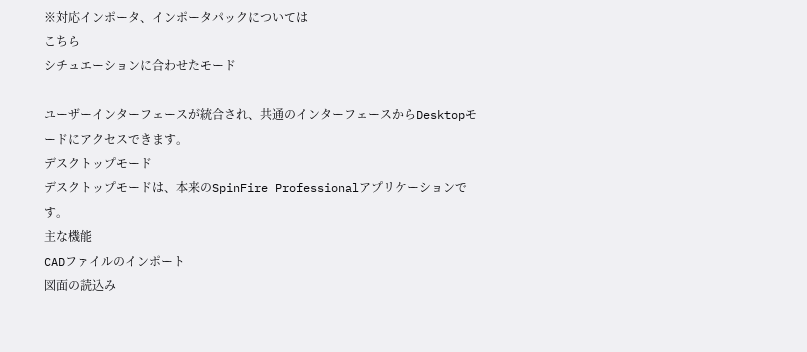※対応インポータ、インポータパックについては
こちら
シチュエーションに合わせたモード

ユーザーインターフェースが統合され、共通のインターフェースからDesktopモードにアクセスできます。
デスクトップモード
デスクトップモードは、本来のSpinFire Professionalアプリケーションです。
主な機能
CADファイルのインポート
図面の読込み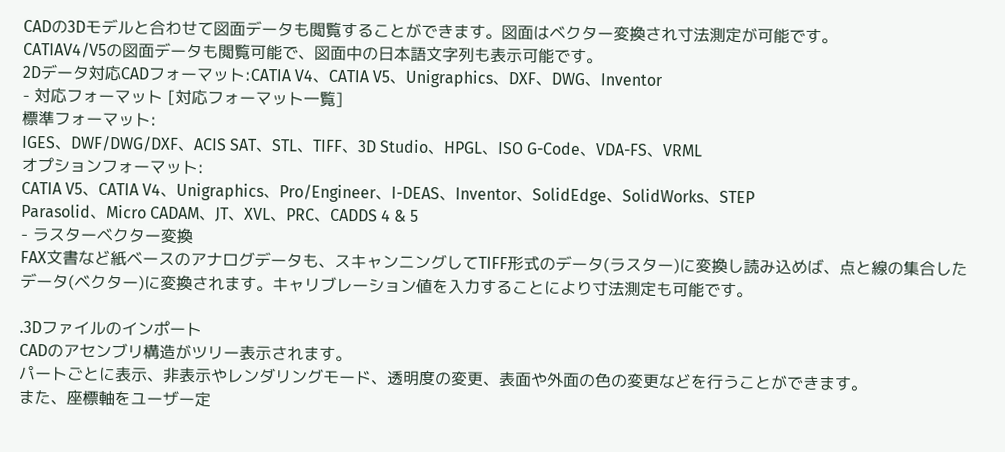CADの3Dモデルと合わせて図面データも閲覧することができます。図面はベクター変換され寸法測定が可能です。
CATIAV4/V5の図面データも閲覧可能で、図面中の日本語文字列も表示可能です。
2Dデータ対応CADフォーマット:CATIA V4、CATIA V5、Unigraphics、DXF、DWG、Inventor
- 対応フォーマット [対応フォーマット一覧]
標準フォーマット:
IGES、DWF/DWG/DXF、ACIS SAT、STL、TIFF、3D Studio、HPGL、ISO G-Code、VDA-FS、VRML
オプションフォーマット:
CATIA V5、CATIA V4、Unigraphics、Pro/Engineer、I-DEAS、Inventor、SolidEdge、SolidWorks、STEP
Parasolid、Micro CADAM、JT、XVL、PRC、CADDS 4 & 5
- ラスターベクター変換
FAX文書など紙ベースのアナログデータも、スキャンニングしてTIFF形式のデータ(ラスター)に変換し読み込めば、点と線の集合したデータ(ベクター)に変換されます。キャリブレーション値を入力することにより寸法測定も可能です。

.3Dファイルのインポート
CADのアセンブリ構造がツリー表示されます。
パートごとに表示、非表示やレンダリングモード、透明度の変更、表面や外面の色の変更などを行うことができます。
また、座標軸をユーザー定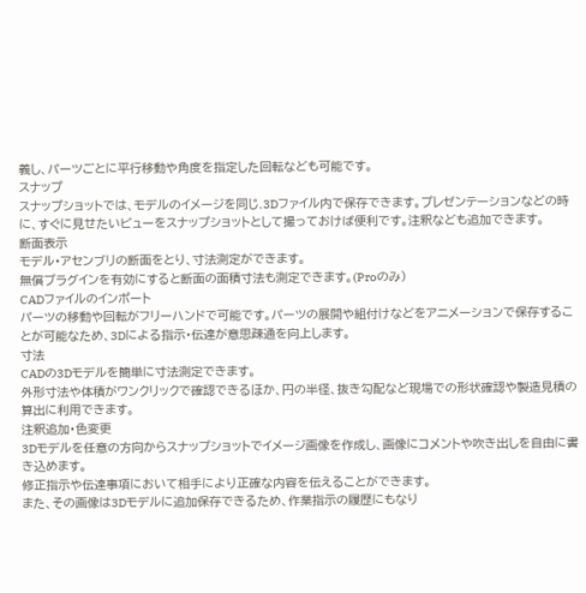義し、パーツごとに平行移動や角度を指定した回転なども可能です。
スナップ
スナップショットでは、モデルのイメージを同じ.3Dファイル内で保存できます。プレゼンテーションなどの時に、すぐに見せたいビューをスナップショットとして撮っておけば便利です。注釈なども追加できます。
断面表示
モデル・アセンブリの断面をとり、寸法測定ができます。
無償プラグインを有効にすると断面の面積寸法も測定できます。(Proのみ)
CADファイルのインポート
パーツの移動や回転がフリーハンドで可能です。パーツの展開や組付けなどをアニメーションで保存することが可能なため、3Dによる指示・伝達が意思疎通を向上します。
寸法
CADの3Dモデルを簡単に寸法測定できます。
外形寸法や体積がワンクリックで確認できるほか、円の半径、抜き勾配など現場での形状確認や製造見積の算出に利用できます。
注釈追加・色変更
3Dモデルを任意の方向からスナップショットでイメージ画像を作成し、画像にコメントや吹き出しを自由に書き込めます。
修正指示や伝達事項において相手により正確な内容を伝えることができます。
また、その画像は3Dモデルに追加保存できるため、作業指示の履歴にもなり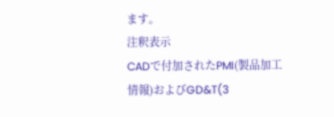ます。
注釈表示
CADで付加されたPMI(製品加工情報)およびGD&T(3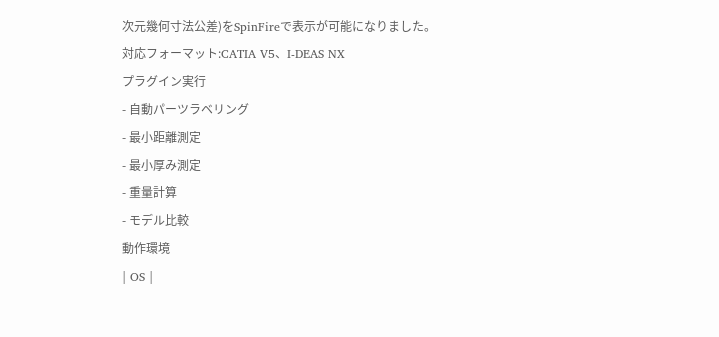次元幾何寸法公差)をSpinFireで表示が可能になりました。
対応フォーマット:CATIA V5、I-DEAS NX
プラグイン実行
- 自動パーツラベリング
- 最小距離測定
- 最小厚み測定
- 重量計算
- モデル比較
動作環境
| OS |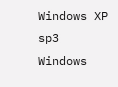Windows XP sp3
Windows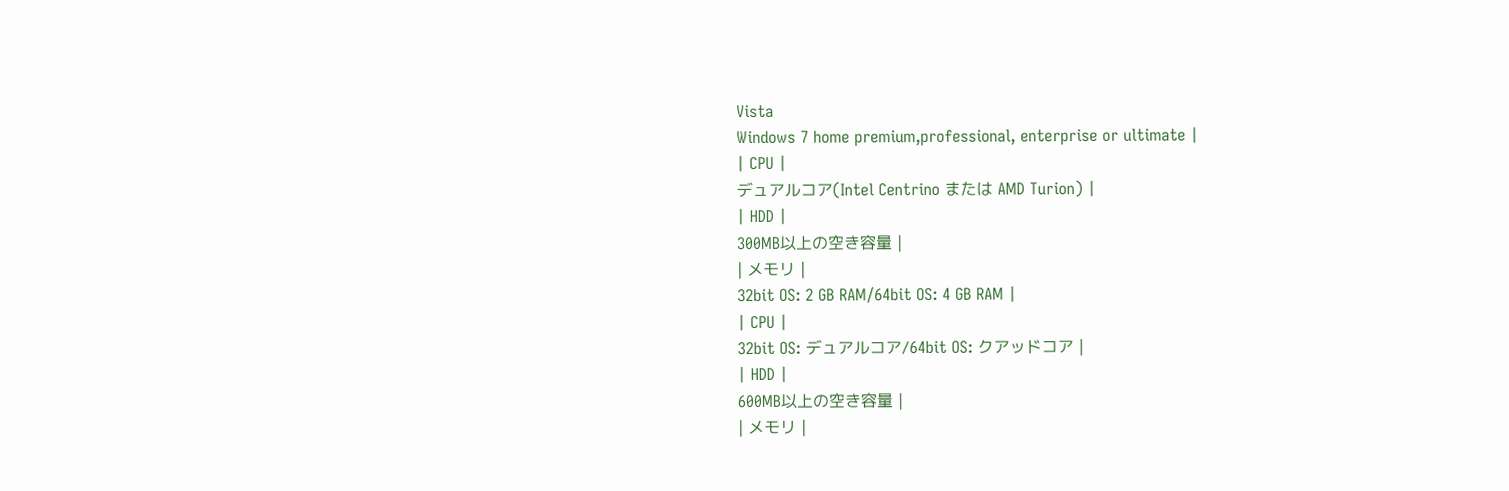Vista
Windows 7 home premium,professional, enterprise or ultimate |
| CPU |
デュアルコア(Intel Centrino または AMD Turion) |
| HDD |
300MB以上の空き容量 |
| メモリ |
32bit OS: 2 GB RAM/64bit OS: 4 GB RAM |
| CPU |
32bit OS: デュアルコア/64bit OS: クアッドコア |
| HDD |
600MB以上の空き容量 |
| メモリ |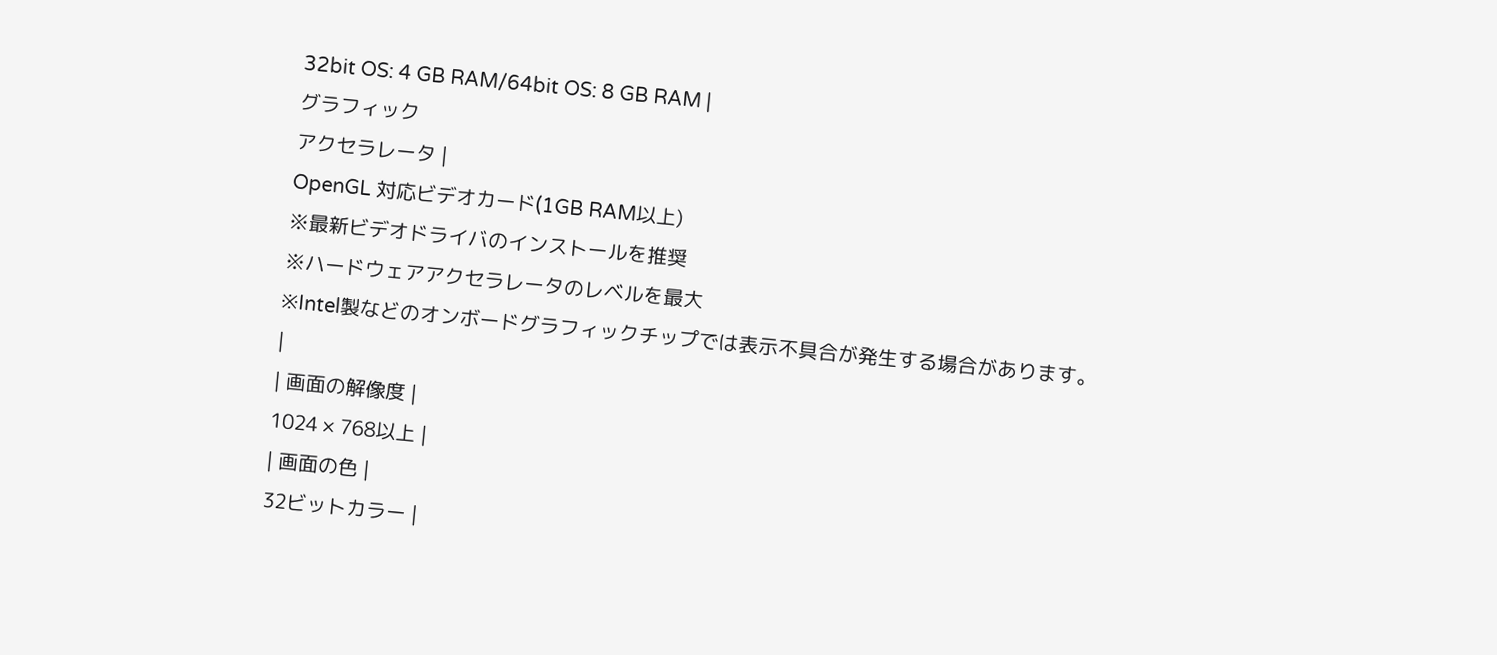32bit OS: 4 GB RAM/64bit OS: 8 GB RAM |
グラフィック
アクセラレータ |
OpenGL 対応ビデオカード(1GB RAM以上)
※最新ビデオドライバのインストールを推奨
※ハードウェアアクセラレータのレベルを最大
※Intel製などのオンボードグラフィックチップでは表示不具合が発生する場合があります。
|
| 画面の解像度 |
1024 × 768以上 |
| 画面の色 |
32ビットカラー |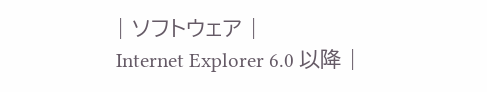| ソフトウェア |
Internet Explorer 6.0 以降 |